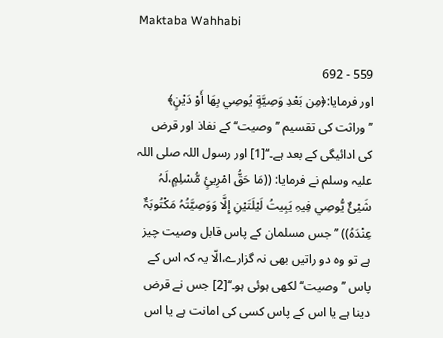Maktaba Wahhabi

559 - 692
اور فرمایا:﴿مِن بَعْدِ وَصِيَّةٍ يُوصِي بِهَا أَوْ دَيْنٍ﴾ ’’وراثت کی تقسیم ’’وصیت‘‘ کے نفاذ اور قرض کی ادائیگی کے بعد ہے۔‘‘[1] اور رسول اللہ صلی اللہ علیہ وسلم نے فرمایا: ((مَا حَقُّ امْرِیئٍ مُّسْلِمٍ،لَہُ شَيْئٌ یُّوصِي فِیہِ یَبِیتُ لَیْلَتَیْنِ إِلَّا وَوَصِیَّتُہُ مَکْتُوبَۃٌ عِنْدَہُ)) ’’جس مسلمان کے پاس قابل وصیت چیز ہے تو وہ دو راتیں بھی نہ گزارے،الّا یہ کہ اس کے پاس ’’وصیت‘‘ لکھی ہوئی ہو۔‘‘[2] جس نے قرض دینا ہے یا اس کے پاس کسی کی امانت ہے یا اس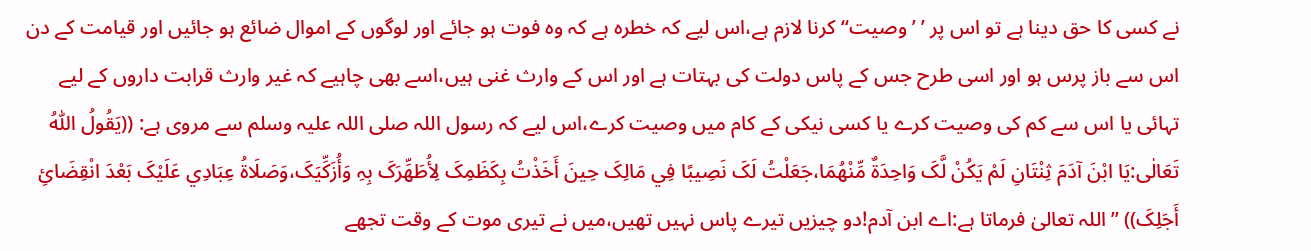نے کسی کا حق دینا ہے تو اس پر ’ ’وصیت‘‘کرنا لازم ہے،اس لیے کہ خطرہ ہے کہ وہ فوت ہو جائے اور لوگوں کے اموال ضائع ہو جائیں اور قیامت کے دن اس سے باز پرس ہو اور اسی طرح جس کے پاس دولت کی بہتات ہے اور اس کے وارث غنی ہیں،اسے بھی چاہیے کہ غیر وارث قرابت داروں کے لیے تہائی یا اس سے کم کی وصیت کرے یا کسی نیکی کے کام میں وصیت کرے،اس لیے کہ رسول اللہ صلی اللہ علیہ وسلم سے مروی ہے: ((یَقُولُ اللّٰہُ تَعَالٰی:یَا ابْنَ آدَمَ ثِنْتَانِ لَمْ یَکُنْ لَّکَ وَاحِدَۃٌ مِّنْھُمَا،جَعَلْتُ لَکَ نَصِیبًا فِي مَالِکَ حِینَ أَخَذْتُ بِکَظَمِکَ لِأُطَھِّرَکَ بِہِ وَأُزَکِّیَکَ،وَصَلَاۃُ عِبَادِي عَلَیْکَ بَعْدَ انْقِضَائِ أَجَلِکَ)) ’’اللہ تعالیٰ فرماتا ہے:اے ابن آدم!دو چیزیں تیرے پاس نہیں تھیں،میں نے تیری موت کے وقت تجھے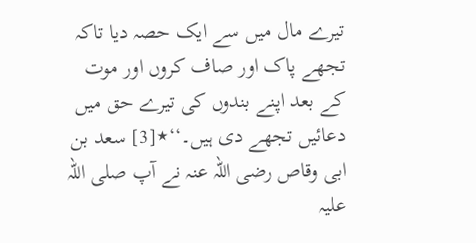تیرے مال میں سے ایک حصہ دیا تاکہ تجھے پاک اور صاف کروں اور موت کے بعد اپنے بندوں کی تیرے حق میں دعائیں تجھے دی ہیں۔‘‘٭[3] سعد بن ابی وقاص رضی اللہ عنہ نے آپ صلی اللہ علیہ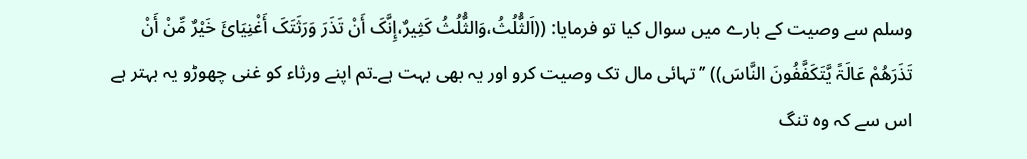وسلم سے وصیت کے بارے میں سوال کیا تو فرمایا: ((اَلثُّلُثُ،وَالثُّلُثُ کَثِیرٌ،إِنَّکَ أَنْ تَذَرَ وَرَثَتَکَ أَغْنِیَائَ خَیْرٌ مِّنْ أَنْ تَذَرَھُمْ عَالَۃً یَّتَکَفَّفُونَ النَّاسَ)) ’’تہائی مال تک وصیت کرو اور یہ بھی بہت ہے۔تم اپنے ورثاء کو غنی چھوڑو یہ بہتر ہے اس سے کہ وہ تنگ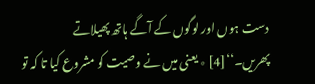دست ہوں اور لوگوں کے آگے ہاتھ پھیلاتے پھریں۔‘‘[4] ٭ یعنی میں نے وصیت کو مشروع کیا تا کہ تو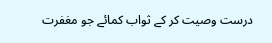درست وصیت کر کے ثواب کمائے جو مغفرت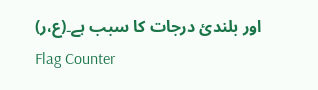اور بلندیٔ درجات کا سبب ہے۔(ع،ر)
Flag Counter